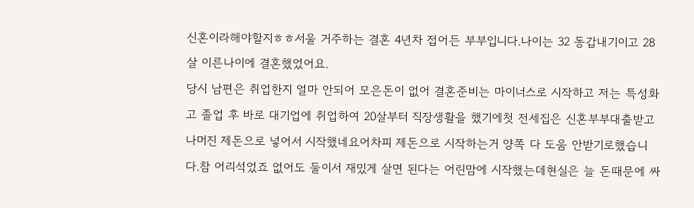신혼이라해야할지ㅎㅎ서울 거주하는 결혼 4년차 접어든 부부입니다.나이는 32 동갑내기이고 28살 이른나이에 결혼했었어요.
당시 남편은 취업한지 얼마 안되어 모은돈이 없어 결혼준비는 마이너스로 시작하고 저는 특성화고 졸업 후 바로 대기업에 취업하여 20살부터 직장생활을 했기에첫 전세집은 신혼부부대출받고 나머진 제돈으로 넣어서 시작했네요어차피 제돈으로 시작하는거 양쪽 다 도움 안받기로했습니다.참 어리석었죠 없어도 둘이서 재밌게 살면 된다는 어린맘에 시작했는데현실은 늘 돈때문에 싸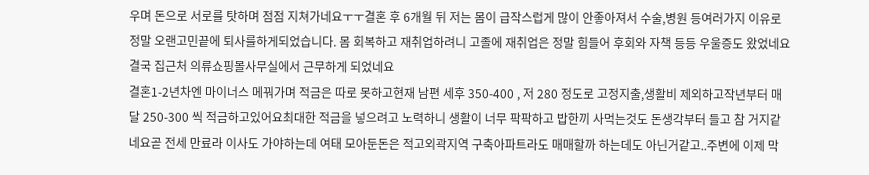우며 돈으로 서로를 탓하며 점점 지쳐가네요ㅜㅜ결혼 후 6개월 뒤 저는 몸이 급작스럽게 많이 안좋아져서 수술,병원 등여러가지 이유로 정말 오랜고민끝에 퇴사를하게되었습니다. 몸 회복하고 재취업하려니 고졸에 재취업은 정말 힘들어 후회와 자책 등등 우울증도 왔었네요 결국 집근처 의류쇼핑몰사무실에서 근무하게 되었네요
결혼1-2년차엔 마이너스 메꿔가며 적금은 따로 못하고현재 남편 세후 350-400 , 저 280 정도로 고정지출,생활비 제외하고작년부터 매달 250-300 씩 적금하고있어요최대한 적금을 넣으려고 노력하니 생활이 너무 팍팍하고 밥한끼 사먹는것도 돈생각부터 들고 참 거지같네요곧 전세 만료라 이사도 가야하는데 여태 모아둔돈은 적고외곽지역 구축아파트라도 매매할까 하는데도 아닌거같고..주변에 이제 막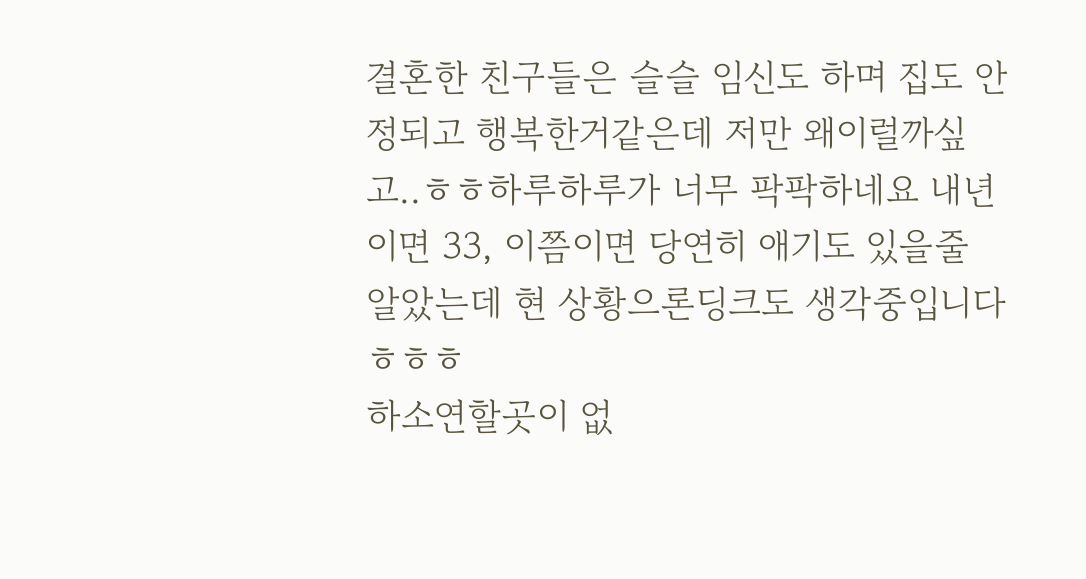결혼한 친구들은 슬슬 임신도 하며 집도 안정되고 행복한거같은데 저만 왜이럴까싶고..ㅎㅎ하루하루가 너무 팍팍하네요 내년이면 33, 이쯤이면 당연히 애기도 있을줄 알았는데 현 상황으론딩크도 생각중입니다 ㅎㅎㅎ
하소연할곳이 없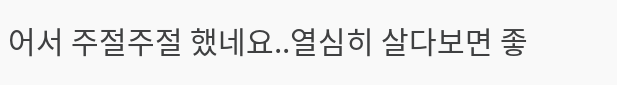어서 주절주절 했네요..열심히 살다보면 좋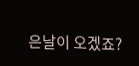은날이 오겠죠?